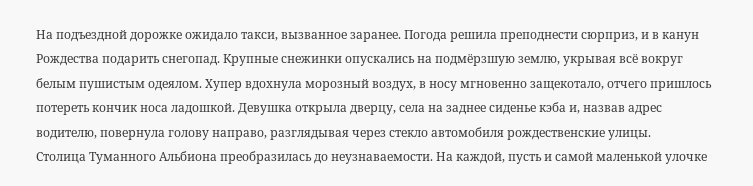На подъездной дорожке ожидало такси, вызванное заранее. Погода решила преподнести сюрприз, и в канун Рождества подарить снегопад. Крупные снежинки опускались на подмёрзшую землю, укрывая всё вокруг белым пушистым одеялом. Хупер вдохнула морозный воздух, в носу мгновенно защекотало, отчего пришлось потереть кончик носа ладошкой. Девушка открыла дверцу, села на заднее сиденье кэба и, назвав адрес водителю, повернула голову направо, разглядывая через стекло автомобиля рождественские улицы.
Столица Туманного Альбиона преобразилась до неузнаваемости. На каждой, пусть и самой маленькой улочке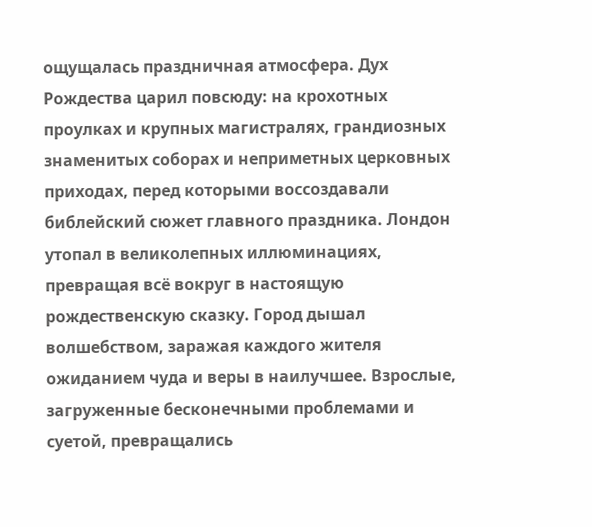ощущалась праздничная атмосфера. Дух Рождества царил повсюду: на крохотных проулках и крупных магистралях, грандиозных знаменитых соборах и неприметных церковных приходах, перед которыми воссоздавали библейский сюжет главного праздника. Лондон утопал в великолепных иллюминациях, превращая всё вокруг в настоящую рождественскую сказку. Город дышал волшебством, заражая каждого жителя ожиданием чуда и веры в наилучшее. Взрослые, загруженные бесконечными проблемами и суетой, превращались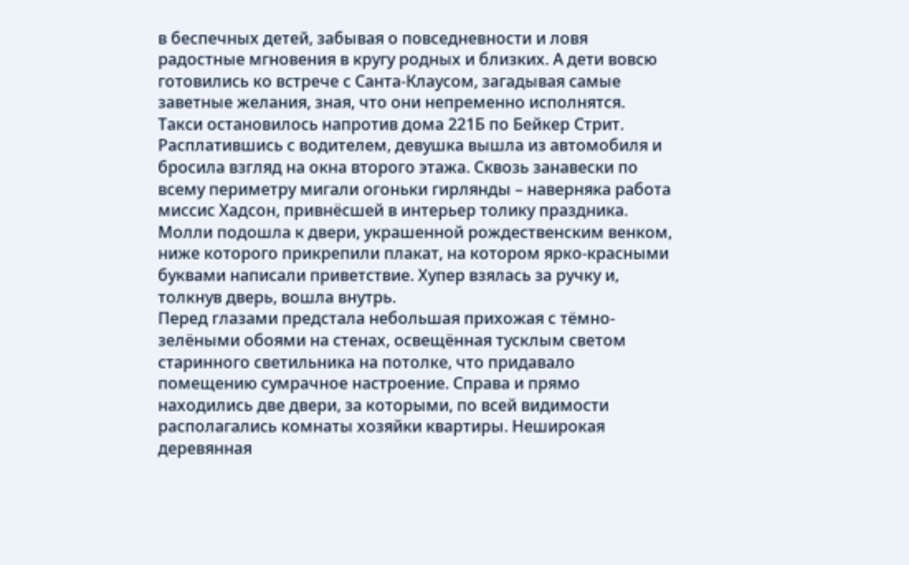в беспечных детей, забывая о повседневности и ловя радостные мгновения в кругу родных и близких. А дети вовсю готовились ко встрече с Санта-Клаусом, загадывая самые заветные желания, зная, что они непременно исполнятся.
Такси остановилось напротив дома 221Б по Бейкер Стрит. Расплатившись с водителем, девушка вышла из автомобиля и бросила взгляд на окна второго этажа. Сквозь занавески по всему периметру мигали огоньки гирлянды – наверняка работа миссис Хадсон, привнёсшей в интерьер толику праздника. Молли подошла к двери, украшенной рождественским венком, ниже которого прикрепили плакат, на котором ярко-красными буквами написали приветствие. Хупер взялась за ручку и, толкнув дверь, вошла внутрь.
Перед глазами предстала небольшая прихожая с тёмно-зелёными обоями на стенах, освещённая тусклым светом старинного светильника на потолке, что придавало помещению сумрачное настроение. Справа и прямо находились две двери, за которыми, по всей видимости располагались комнаты хозяйки квартиры. Неширокая деревянная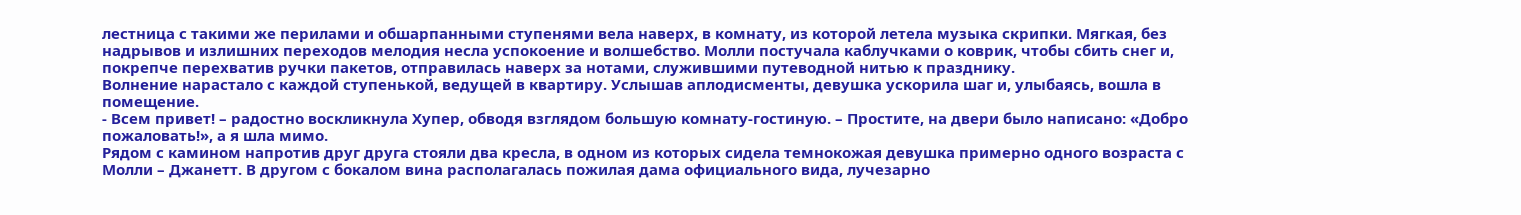лестница с такими же перилами и обшарпанными ступенями вела наверх, в комнату, из которой летела музыка скрипки. Мягкая, без надрывов и излишних переходов мелодия несла успокоение и волшебство. Молли постучала каблучками о коврик, чтобы сбить снег и, покрепче перехватив ручки пакетов, отправилась наверх за нотами, служившими путеводной нитью к празднику.
Волнение нарастало с каждой ступенькой, ведущей в квартиру. Услышав аплодисменты, девушка ускорила шаг и, улыбаясь, вошла в помещение.
- Всем привет! – радостно воскликнула Хупер, обводя взглядом большую комнату-гостиную. – Простите, на двери было написано: «Добро пожаловать!», а я шла мимо.
Рядом с камином напротив друг друга стояли два кресла, в одном из которых сидела темнокожая девушка примерно одного возраста с Молли – Джанетт. В другом с бокалом вина располагалась пожилая дама официального вида, лучезарно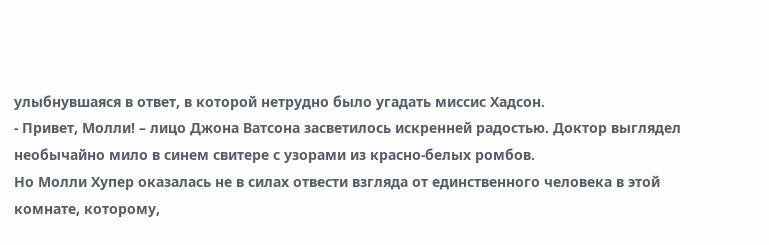улыбнувшаяся в ответ, в которой нетрудно было угадать миссис Хадсон.
- Привет, Молли! – лицо Джона Ватсона засветилось искренней радостью. Доктор выглядел необычайно мило в синем свитере с узорами из красно-белых ромбов.
Но Молли Хупер оказалась не в силах отвести взгляда от единственного человека в этой комнате, которому,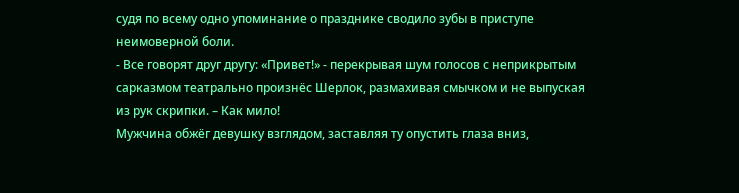судя по всему одно упоминание о празднике сводило зубы в приступе неимоверной боли.
- Все говорят друг другу: «Привет!» - перекрывая шум голосов с неприкрытым сарказмом театрально произнёс Шерлок, размахивая смычком и не выпуская из рук скрипки. – Как мило!
Мужчина обжёг девушку взглядом, заставляя ту опустить глаза вниз,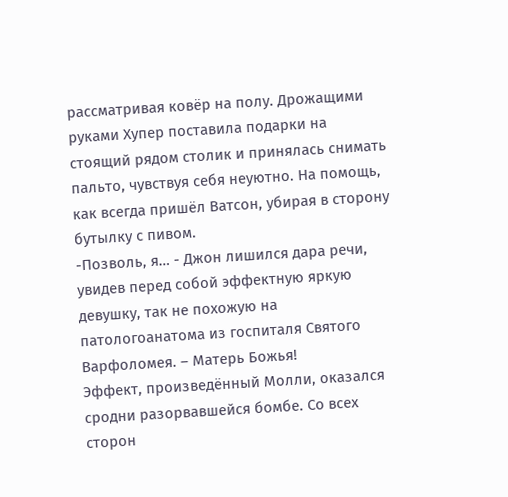рассматривая ковёр на полу. Дрожащими руками Хупер поставила подарки на стоящий рядом столик и принялась снимать пальто, чувствуя себя неуютно. На помощь, как всегда пришёл Ватсон, убирая в сторону бутылку с пивом.
-Позволь, я… - Джон лишился дара речи, увидев перед собой эффектную яркую девушку, так не похожую на патологоанатома из госпиталя Святого Варфоломея. – Матерь Божья!
Эффект, произведённый Молли, оказался сродни разорвавшейся бомбе. Со всех сторон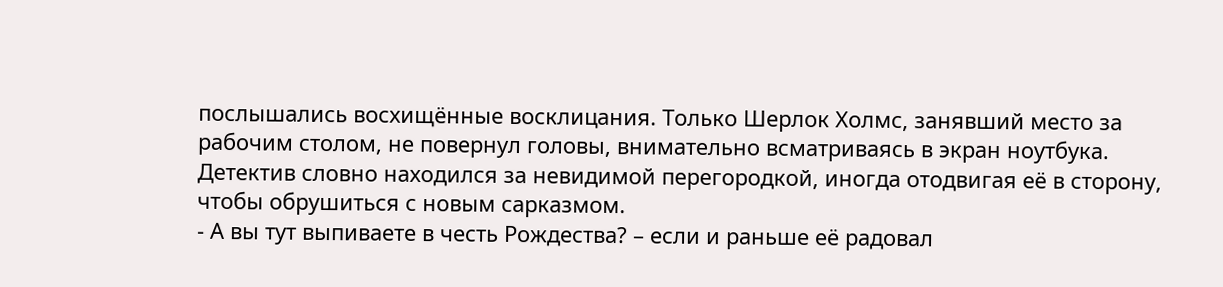послышались восхищённые восклицания. Только Шерлок Холмс, занявший место за рабочим столом, не повернул головы, внимательно всматриваясь в экран ноутбука. Детектив словно находился за невидимой перегородкой, иногда отодвигая её в сторону, чтобы обрушиться с новым сарказмом.
- А вы тут выпиваете в честь Рождества? – если и раньше её радовал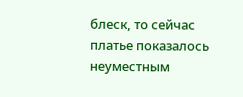блеск, то сейчас платье показалось неуместным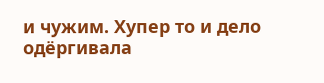и чужим. Хупер то и дело одёргивала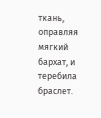ткань, оправляя мягкий бархат, и теребила браслет.